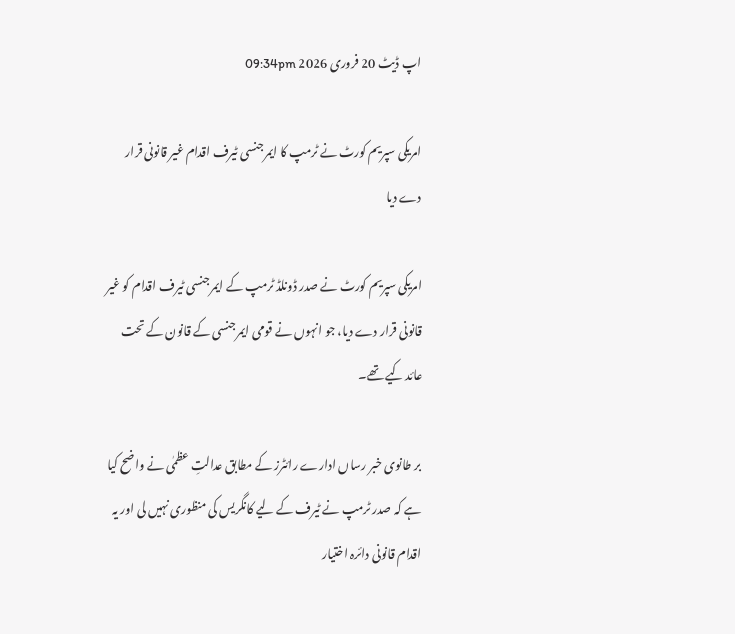اپ ڈیٹ 20 فروری 2026 09:34pm

امریکی سپریم کورٹ نے ٹرمپ کا ایمرجنسی ٹیرف اقدام غیر قانونی قرار دے دیا

امریکی سپریم کورٹ نے صدر ڈونلڈ ٹرمپ کے ایمرجنسی ٹیرف اقدام کو غیر قانونی قرار دے دیا، جو انہوں نے قومی ایمرجنسی کے قانون کے تحت عائد کیے تھے۔

بر طانوی خبر رساں ادارے رائٹرز کے مطابق عدالتِ عظمٰی نے واضح کیا ہے کہ صدر ٹرمپ نے ٹیرف کے لیے کانگریس کی منظوری نہیں لی اور یہ اقدام قانونی دائرہ اختیار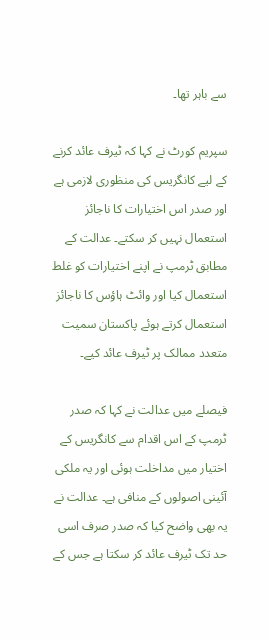سے باہر تھا۔

سپریم کورٹ نے کہا کہ ٹیرف عائد کرنے کے لیے کانگریس کی منظوری لازمی ہے اور صدر اس اختیارات کا ناجائز استعمال نہیں کر سکتے۔ عدالت کے مطابق ٹرمپ نے اپنے اختیارات کو غلط استعمال کیا اور وائٹ ہاؤس کا ناجائز استعمال کرتے ہوئے پاکستان سمیت متعدد ممالک پر ٹیرف عائد کیے۔

فیصلے میں عدالت نے کہا کہ صدر ٹرمپ کے اس اقدام سے کانگریس کے اختیار میں مداخلت ہوئی اور یہ ملکی آئینی اصولوں کے منافی ہے۔ عدالت نے یہ بھی واضح کیا کہ صدر صرف اسی حد تک ٹیرف عائد کر سکتا ہے جس کے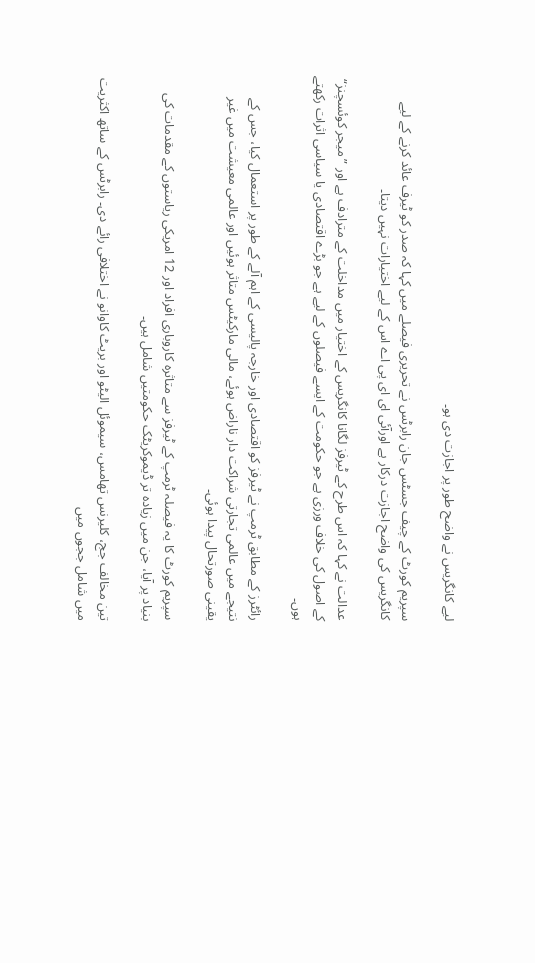لیے کانگریس نے واضح طور پر اجازت دی ہو۔

سپریم کورٹ کے چیف جسٹس جان رابرٹس نے تحریری فیصلے میں کہا کہ صدر کو ٹیرف عائد کرنے کے لیے کانگریس کی واضح اجازت درکار ہے اورآئی ای ای پی اے اس کے لیے اختیارات نہیں دیتا۔

عدالت نے کہا کہ اس طرح کے ٹیرفز لگانا کانگریس کے اختیار میں مداخلت کے مترادف ہے اور ”میجر کوئسچنز“ کے اصول کی خلاف ورزی ہے جو حکومت کے ایسے فیصلوں کے لیے ہے جو بڑے اقتصادی یا سیاسی اثرات رکھتے ہوں۔

رائٹرز کے مطابق ٹرمپ نے ٹیرفز کو اقتصادی اور خارجہ پالیسی کے اہم آلے کے طور پر استعمال کیا، جس کے نتیجے میں عالمی تجارتی شراکت دار ناراض ہوئے، مالی مارکیٹس متاثر ہوئیں اور عالمی معیشت میں غیر یقینی صورتحال پیدا ہوئی۔

سپریم کورٹ کا یہ فیصلہ ٹرمپ کے ٹیرفز سے متاثرہ کاروباری افراد اور 12 امریکی ریاستوں کے مقدمات کی بنیاد پر آیا، جن میں زیادہ تر ڈیموکریٹک حکومتیں شامل ہیں۔

تین مخالف جج، کلیرنس تھامس، سیموئل الیٹو اور بریٹ کاوانو نے اختلافی رائے دی۔ رابرٹس کے ساتھ اکثریت میں شامل ججوں میں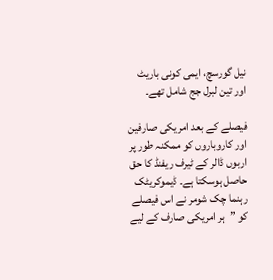نیل گورسچ، ایمی کونی باریٹ اور تین لبرل جج شامل تھے۔

فیصلے کے بعد امریکی صارفین اور کاروباروں کو ممکنہ طور پر اربوں ڈالر کے ٹیرف ریفنڈ کا حق حاصل ہوسکتا ہے۔ ڈیموکریٹک رہنما چک شومر نے اس فیصلے کو ”ہر امریکی صارف کے لیے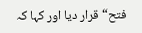فتح“ قرار دیا اور کہا کہ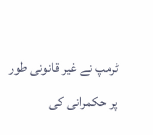ٹرمپ نے غیر قانونی طور پر حکمرانی کی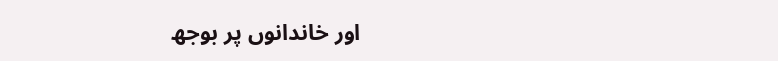اور خاندانوں پر بوجھ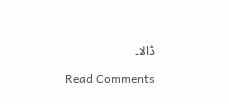ڈالا۔

Read Comments